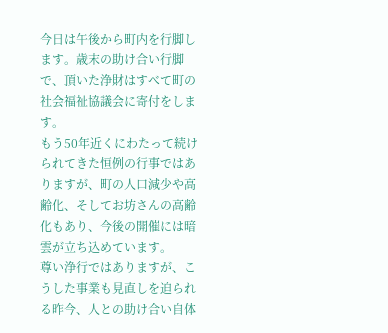今日は午後から町内を行脚します。歳末の助け合い行脚で、頂いた浄財はすべて町の社会福祉協議会に寄付をします。
もう50年近くにわたって続けられてきた恒例の行事ではありますが、町の人口減少や高齢化、そしてお坊さんの高齢化もあり、今後の開催には暗雲が立ち込めています。
尊い浄行ではありますが、こうした事業も見直しを迫られる昨今、人との助け合い自体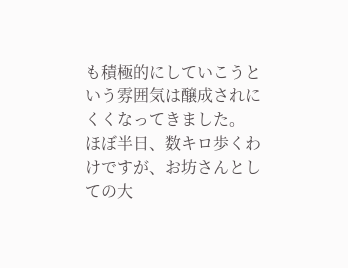も積極的にしていこうという雰囲気は醸成されにくくなってきました。
ほぼ半日、数キロ歩くわけですが、お坊さんとしての大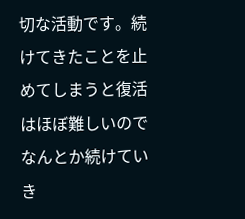切な活動です。続けてきたことを止めてしまうと復活はほぼ難しいのでなんとか続けていき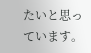たいと思っています。